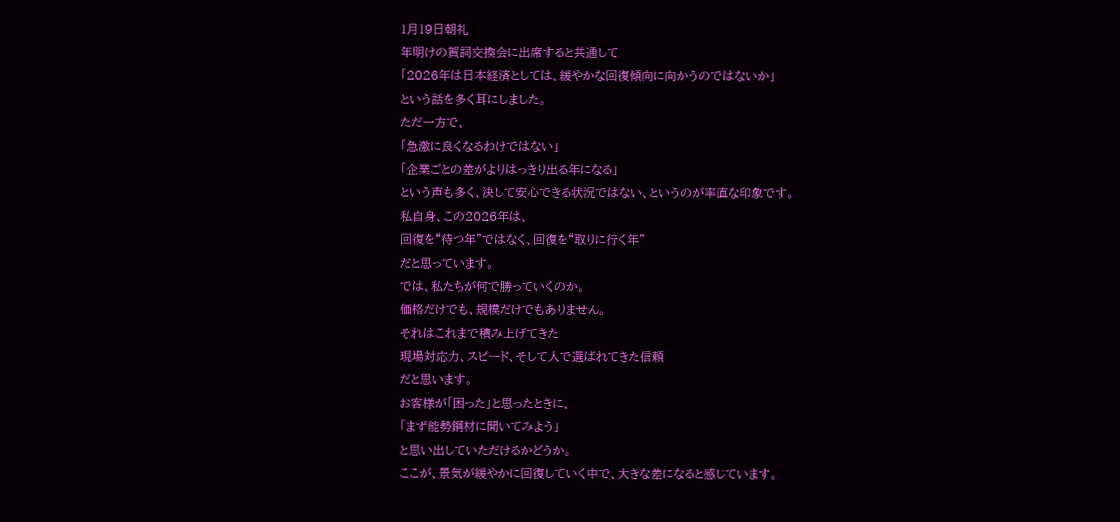1月19日朝礼
年明けの賀詞交換会に出席すると共通して
「2026年は日本経済としては、緩やかな回復傾向に向かうのではないか」
という話を多く耳にしました。
ただ一方で、
「急激に良くなるわけではない」
「企業ごとの差がよりはっきり出る年になる」
という声も多く、決して安心できる状況ではない、というのが率直な印象です。
私自身、この2026年は、
回復を“待つ年”ではなく、回復を“取りに行く年”
だと思っています。
では、私たちが何で勝っていくのか。
価格だけでも、規模だけでもありません。
それはこれまで積み上げてきた
現場対応力、スピード、そして人で選ばれてきた信頼
だと思います。
お客様が「困った」と思ったときに、
「まず能勢鋼材に聞いてみよう」
と思い出していただけるかどうか。
ここが、景気が緩やかに回復していく中で、大きな差になると感じています。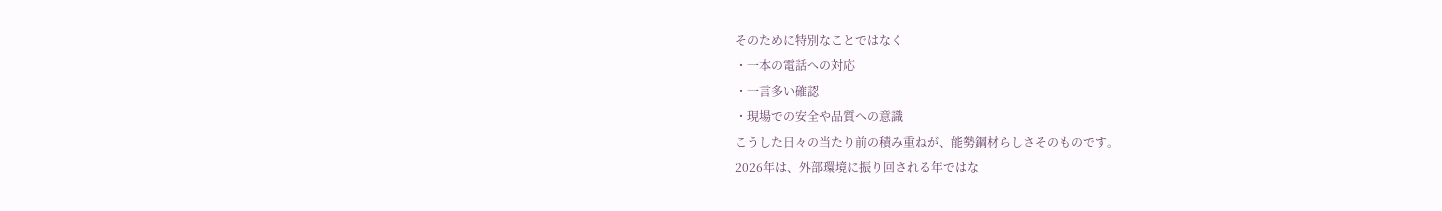そのために特別なことではなく
・一本の電話への対応
・一言多い確認
・現場での安全や品質への意識
こうした日々の当たり前の積み重ねが、能勢鋼材らしさそのものです。
2026年は、外部環境に振り回される年ではな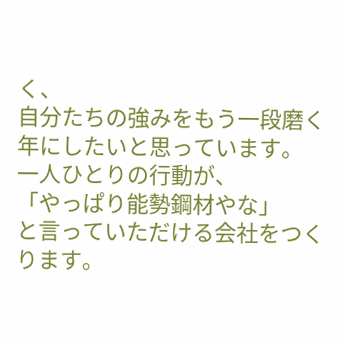く、
自分たちの強みをもう一段磨く年にしたいと思っています。
一人ひとりの行動が、
「やっぱり能勢鋼材やな」
と言っていただける会社をつくります。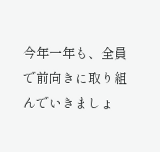今年一年も、全員で前向きに取り組んでいきましょ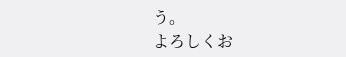う。
よろしくお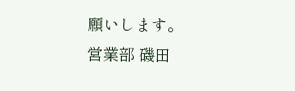願いします。
営業部 磯田